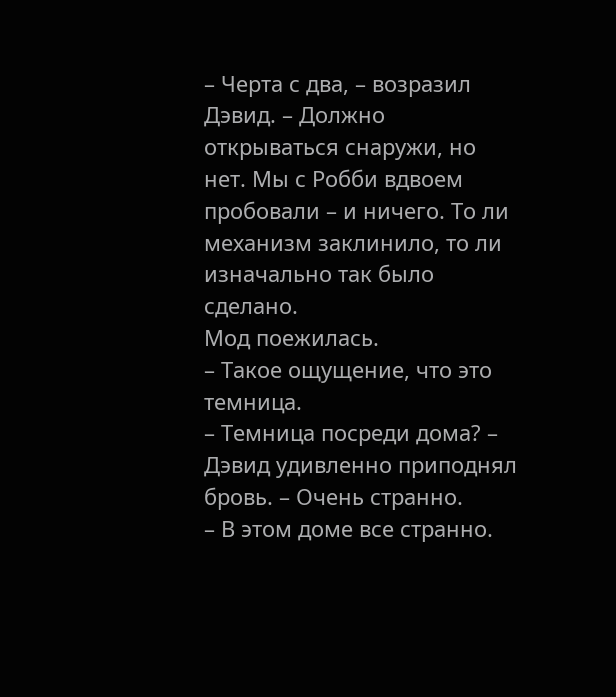– Черта с два, – возразил Дэвид. – Должно открываться снаружи, но нет. Мы с Робби вдвоем пробовали – и ничего. То ли механизм заклинило, то ли изначально так было сделано.
Мод поежилась.
– Такое ощущение, что это темница.
– Темница посреди дома? – Дэвид удивленно приподнял бровь. – Очень странно.
– В этом доме все странно.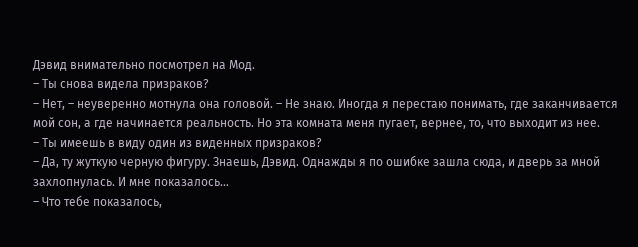Дэвид внимательно посмотрел на Мод.
– Ты снова видела призраков?
– Нет, – неуверенно мотнула она головой. – Не знаю. Иногда я перестаю понимать, где заканчивается мой сон, а где начинается реальность. Но эта комната меня пугает, вернее, то, что выходит из нее.
– Ты имеешь в виду один из виденных призраков?
– Да, ту жуткую черную фигуру. Знаешь, Дэвид. Однажды я по ошибке зашла сюда, и дверь за мной захлопнулась. И мне показалось…
– Что тебе показалось,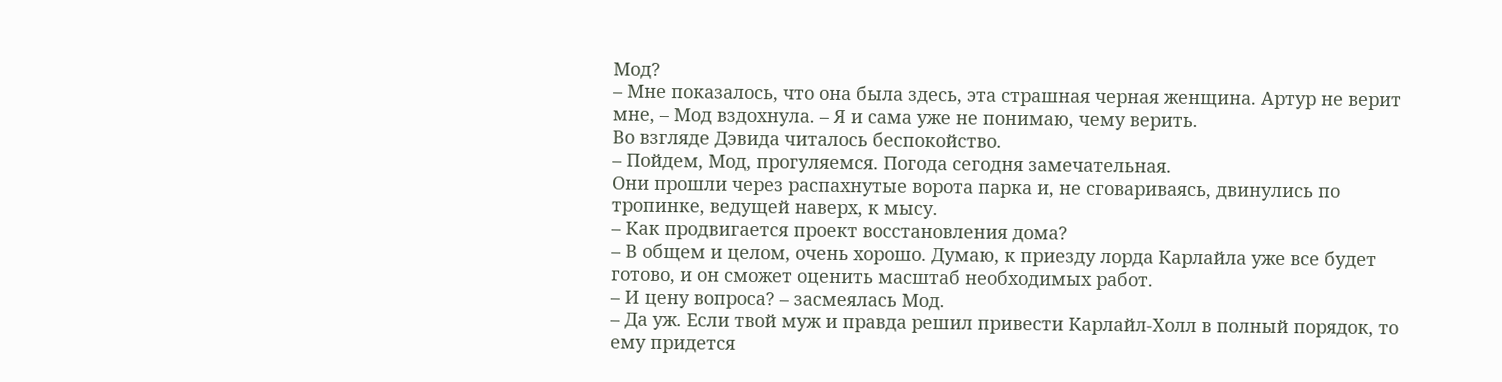Мод?
– Мне показалось, что она была здесь, эта страшная черная женщина. Артур не верит мне, – Мод вздохнула. – Я и сама уже не понимаю, чему верить.
Во взгляде Дэвида читалось беспокойство.
– Пойдем, Мод, прогуляемся. Погода сегодня замечательная.
Они прошли через распахнутые ворота парка и, не сговариваясь, двинулись по тропинке, ведущей наверх, к мысу.
– Как продвигается проект восстановления дома?
– В общем и целом, очень хорошо. Думаю, к приезду лорда Карлайла уже все будет готово, и он сможет оценить масштаб необходимых работ.
– И цену вопроса? – засмеялась Мод.
– Да уж. Если твой муж и правда решил привести Карлайл-Холл в полный порядок, то ему придется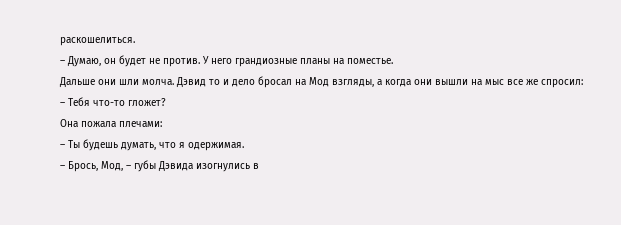раскошелиться.
– Думаю, он будет не против. У него грандиозные планы на поместье.
Дальше они шли молча. Дэвид то и дело бросал на Мод взгляды, а когда они вышли на мыс все же спросил:
– Тебя что-то гложет?
Она пожала плечами:
– Ты будешь думать, что я одержимая.
– Брось, Мод, – губы Дэвида изогнулись в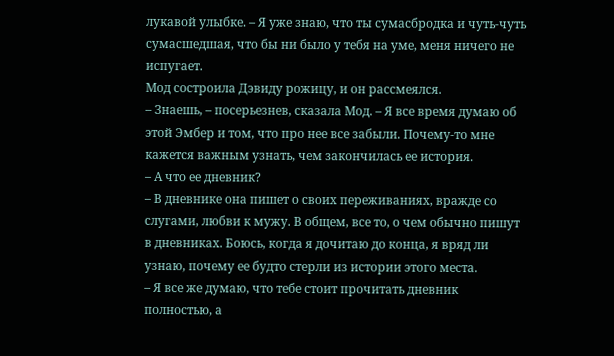лукавой улыбке. – Я уже знаю, что ты сумасбродка и чуть-чуть сумасшедшая, что бы ни было у тебя на уме, меня ничего не испугает.
Мод состроила Дэвиду рожицу, и он рассмеялся.
– Знаешь, – посерьезнев, сказала Мод. – Я все время думаю об этой Эмбер и том, что про нее все забыли. Почему-то мне кажется важным узнать, чем закончилась ее история.
– А что ее дневник?
– В дневнике она пишет о своих переживаниях, вражде со слугами, любви к мужу. В общем, все то, о чем обычно пишут в дневниках. Боюсь, когда я дочитаю до конца, я вряд ли узнаю, почему ее будто стерли из истории этого места.
– Я все же думаю, что тебе стоит прочитать дневник полностью, а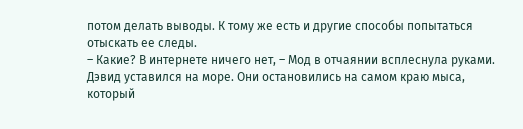потом делать выводы. К тому же есть и другие способы попытаться отыскать ее следы.
– Какие? В интернете ничего нет, – Мод в отчаянии всплеснула руками.
Дэвид уставился на море. Они остановились на самом краю мыса, который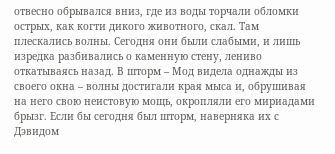отвесно обрывался вниз, где из воды торчали обломки острых, как когти дикого животного, скал. Там плескались волны. Сегодня они были слабыми, и лишь изредка разбивались о каменную стену, лениво откатываясь назад. В шторм – Мод видела однажды из своего окна – волны достигали края мыса и, обрушивая на него свою неистовую мощь, окропляли его мириадами брызг. Если бы сегодня был шторм, наверняка их с Дэвидом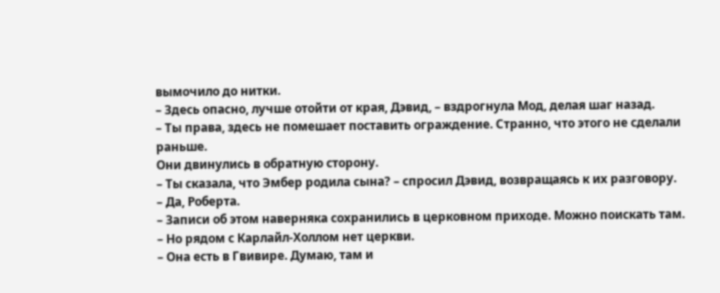вымочило до нитки.
– Здесь опасно, лучше отойти от края, Дэвид, – вздрогнула Мод, делая шаг назад.
– Ты права, здесь не помешает поставить ограждение. Странно, что этого не сделали раньше.
Они двинулись в обратную сторону.
– Ты сказала, что Эмбер родила сына? – спросил Дэвид, возвращаясь к их разговору.
– Да, Роберта.
– Записи об этом наверняка сохранились в церковном приходе. Можно поискать там.
– Но рядом с Карлайл-Холлом нет церкви.
– Она есть в Гвивире. Думаю, там и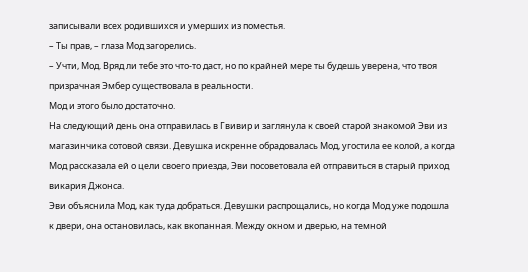записывали всех родившихся и умерших из поместья.
– Ты прав, – глаза Мод загорелись.
– Учти, Мод. Вряд ли тебе это что-то даст, но по крайней мере ты будешь уверена, что твоя призрачная Эмбер существовала в реальности.
Мод и этого было достаточно.
На следующий день она отправилась в Гвивир и заглянула к своей старой знакомой Эви из магазинчика сотовой связи. Девушка искренне обрадовалась Мод, угостила ее колой, а когда Мод рассказала ей о цели своего приезда, Эви посоветовала ей отправиться в старый приход викария Джонса.
Эви объяснила Мод, как туда добраться. Девушки распрощались, но когда Мод уже подошла к двери, она остановилась, как вкопанная. Между окном и дверью, на темной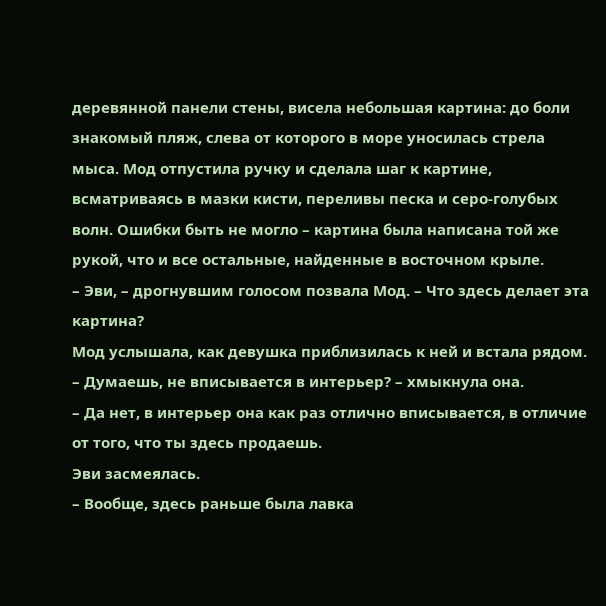деревянной панели стены, висела небольшая картина: до боли знакомый пляж, слева от которого в море уносилась стрела мыса. Мод отпустила ручку и сделала шаг к картине, всматриваясь в мазки кисти, переливы песка и серо-голубых волн. Ошибки быть не могло – картина была написана той же рукой, что и все остальные, найденные в восточном крыле.
– Эви, – дрогнувшим голосом позвала Мод. – Что здесь делает эта картина?
Мод услышала, как девушка приблизилась к ней и встала рядом.
– Думаешь, не вписывается в интерьер? – хмыкнула она.
– Да нет, в интерьер она как раз отлично вписывается, в отличие от того, что ты здесь продаешь.
Эви засмеялась.
– Вообще, здесь раньше была лавка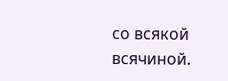со всякой всячиной.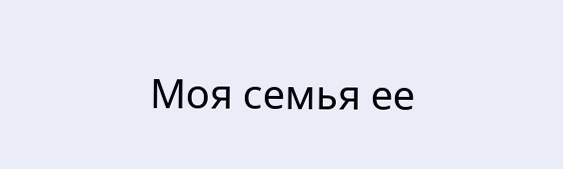Моя семья ее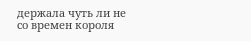держала чуть ли не со времен короля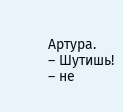Артура.
– Шутишь! – не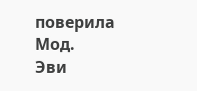поверила Мод.
Эви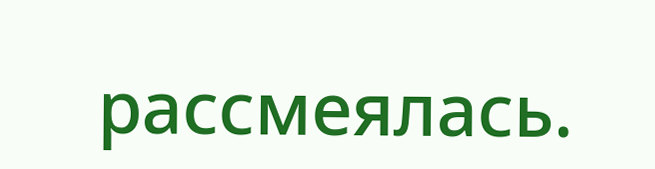рассмеялась.